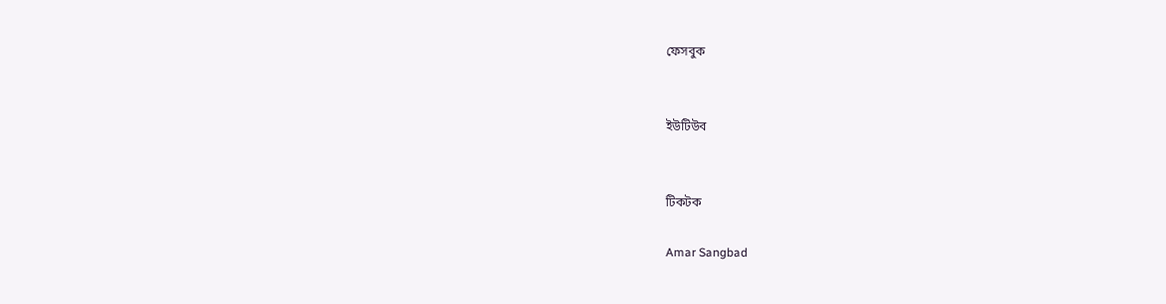ফেসবুক


ইউটিউব


টিকটক

Amar Sangbad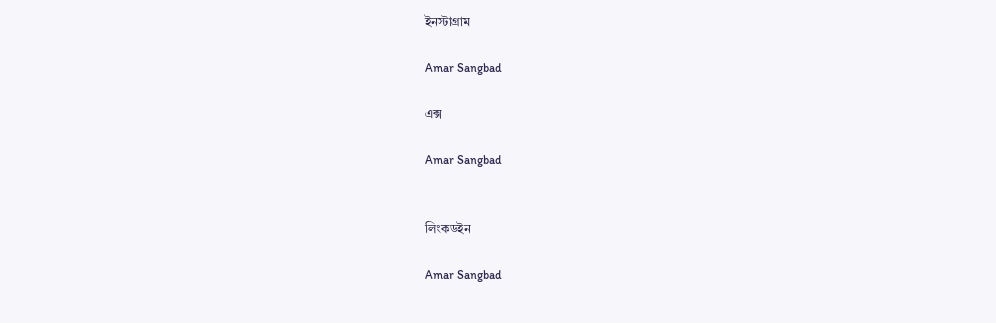ইনস্টাগ্রাম

Amar Sangbad

এক্স

Amar Sangbad


লিংকডইন

Amar Sangbad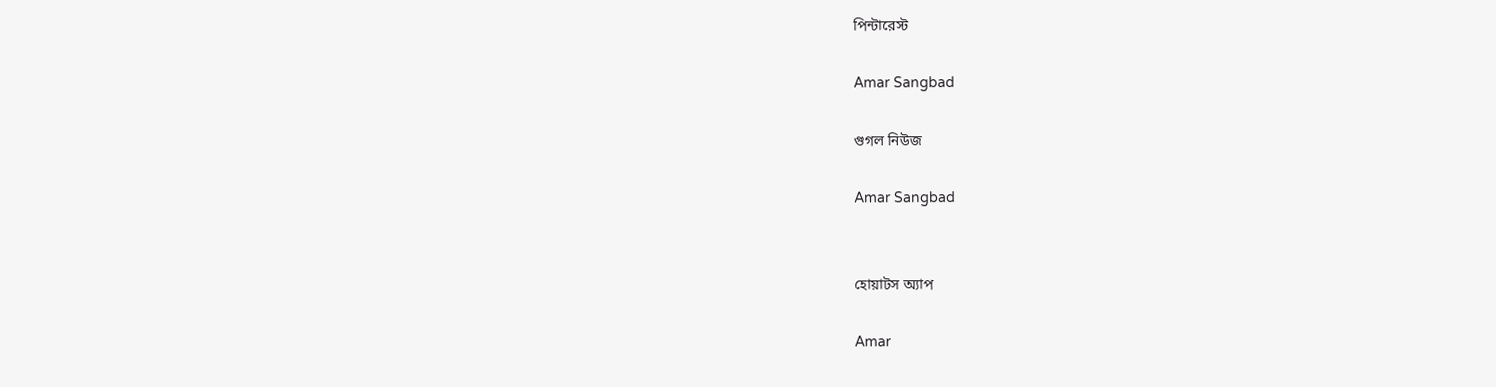পিন্টারেস্ট

Amar Sangbad

গুগল নিউজ

Amar Sangbad


হোয়াটস অ্যাপ

Amar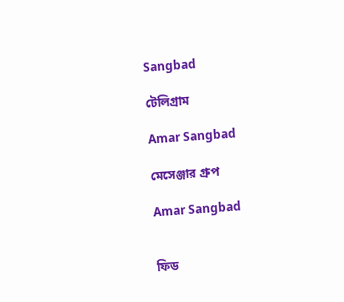Sangbad

টেলিগ্রাম

Amar Sangbad

মেসেঞ্জার গ্রুপ

Amar Sangbad


ফিড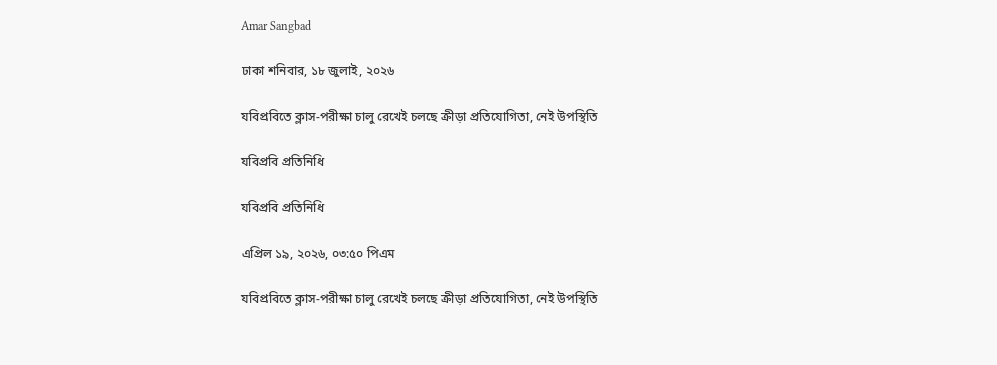Amar Sangbad

ঢাকা শনিবার, ১৮ জুলাই, ২০২৬

যবিপ্রবিতে ক্লাস-পরীক্ষা চালু রেখেই চলছে ক্রীড়া প্রতিযোগিতা, নেই উপস্থিতি

যবিপ্রবি প্রতিনিধি

যবিপ্রবি প্রতিনিধি

এপ্রিল ১৯, ২০২৬, ০৩:৫০ পিএম

যবিপ্রবিতে ক্লাস-পরীক্ষা চালু রেখেই চলছে ক্রীড়া প্রতিযোগিতা, নেই উপস্থিতি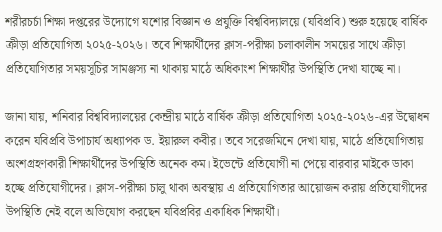শরীরচর্চা শিক্ষা দপ্তরের উদ্যোগে যশোর বিজ্ঞান ও প্রযুক্তি বিশ্ববিদ্যালয়ে (যবিপ্রবি) শুরু হয়েছে বার্ষিক ক্রীড়া প্রতিযোগিতা ২০২৫-২০২৬। তবে শিক্ষার্থীদের ক্লাস-পরীক্ষা চলাকালীন সময়ের সাথে ক্রীড়া প্রতিযোগিতার সময়সূচির সামঞ্জস্য না থাকায় মাঠে অধিকাংশ শিক্ষার্থীর উপস্থিতি দেখা যাচ্ছে না।

জানা যায়, শনিবার বিশ্ববিদ্যালয়ের কেন্দ্রীয় মাঠে বার্ষিক ক্রীড়া প্রতিযোগিতা ২০২৫-২০২৬-এর উদ্বোধন করেন যবিপ্রবি উপাচার্য অধ্যাপক ড. ইয়ারুল কবীর। তবে সরেজমিনে দেখা যায়, মাঠে প্রতিযোগিতায় অংশগ্রহণকারী শিক্ষার্থীদের উপস্থিতি অনেক কম। ইভেন্টে প্রতিযোগী না পেয়ে বারবার মাইকে ডাকা হচ্ছে প্রতিযোগীদের। ক্লাস-পরীক্ষা চালু থাকা অবস্থায় এ প্রতিযোগিতার আয়োজন করায় প্রতিযোগীদের উপস্থিতি নেই বলে অভিযোগ করছেন যবিপ্রবির একাধিক শিক্ষার্থী।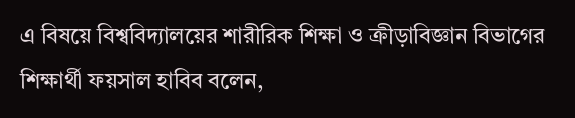এ বিষয়ে বিশ্ববিদ্যালয়ের শারীরিক শিক্ষা ও ক্রীড়াবিজ্ঞান বিভাগের শিক্ষার্থী ফয়সাল হাবিব বলেন,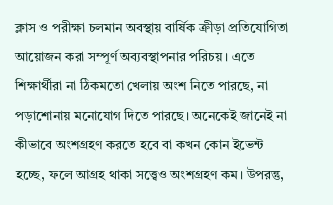ক্লাস ও পরীক্ষা চলমান অবস্থায় বার্ষিক ক্রীড়া প্রতিযোগিতা আয়োজন করা সম্পূর্ণ অব্যবস্থাপনার পরিচয়। এতে শিক্ষার্থীরা না ঠিকমতো খেলায় অংশ নিতে পারছে, না পড়াশোনায় মনোযোগ দিতে পারছে। অনেকেই জানেই না কীভাবে অংশগ্রহণ করতে হবে বা কখন কোন ইভেন্ট হচ্ছে, ফলে আগ্রহ থাকা সত্ত্বেও অংশগ্রহণ কম। উপরন্তু,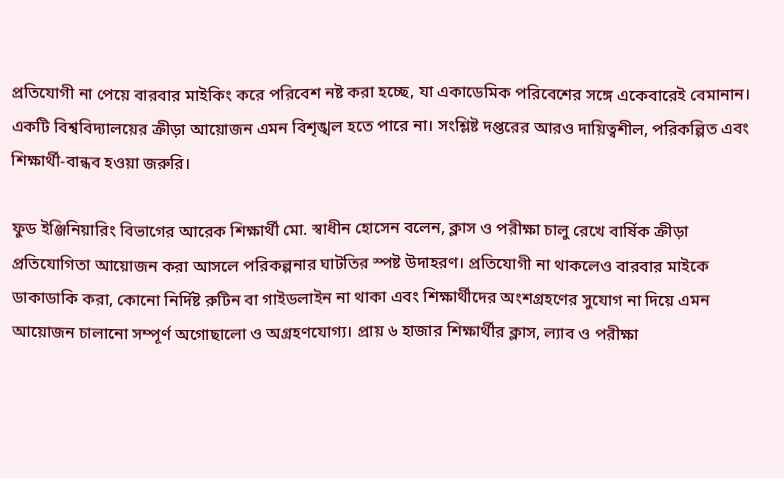প্রতিযোগী না পেয়ে বারবার মাইকিং করে পরিবেশ নষ্ট করা হচ্ছে, যা একাডেমিক পরিবেশের সঙ্গে একেবারেই বেমানান। একটি বিশ্ববিদ্যালয়ের ক্রীড়া আয়োজন এমন বিশৃঙ্খল হতে পারে না। সংশ্লিষ্ট দপ্তরের আরও দায়িত্বশীল, পরিকল্পিত এবং শিক্ষার্থী-বান্ধব হওয়া জরুরি।

ফুড ইঞ্জিনিয়ারিং বিভাগের আরেক শিক্ষার্থী মো. স্বাধীন হোসেন বলেন, ক্লাস ও পরীক্ষা চালু রেখে বার্ষিক ক্রীড়া প্রতিযোগিতা আয়োজন করা আসলে পরিকল্পনার ঘাটতির স্পষ্ট উদাহরণ। প্রতিযোগী না থাকলেও বারবার মাইকে ডাকাডাকি করা, কোনো নির্দিষ্ট রুটিন বা গাইডলাইন না থাকা এবং শিক্ষার্থীদের অংশগ্রহণের সুযোগ না দিয়ে এমন আয়োজন চালানো সম্পূর্ণ অগোছালো ও অগ্রহণযোগ্য। প্রায় ৬ হাজার শিক্ষার্থীর ক্লাস, ল্যাব ও পরীক্ষা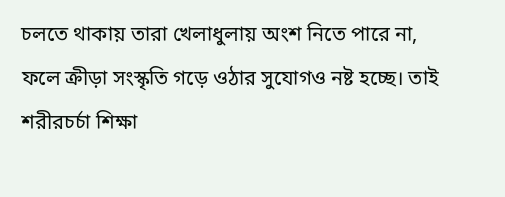চলতে থাকায় তারা খেলাধুলায় অংশ নিতে পারে না, ফলে ক্রীড়া সংস্কৃতি গড়ে ওঠার সুযোগও নষ্ট হচ্ছে। তাই শরীরচর্চা শিক্ষা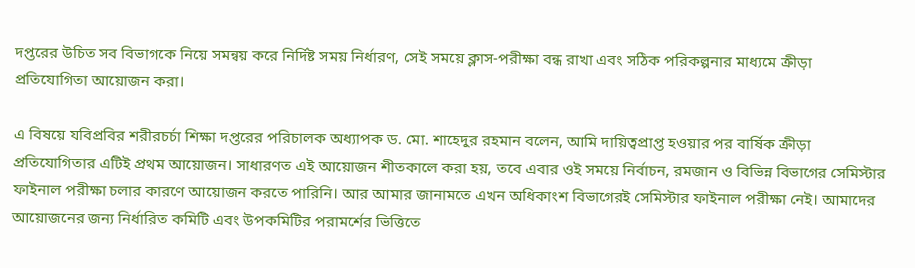দপ্তরের উচিত সব বিভাগকে নিয়ে সমন্বয় করে নির্দিষ্ট সময় নির্ধারণ, সেই সময়ে ক্লাস-পরীক্ষা বন্ধ রাখা এবং সঠিক পরিকল্পনার মাধ্যমে ক্রীড়া প্রতিযোগিতা আয়োজন করা।

এ বিষয়ে যবিপ্রবির শরীরচর্চা শিক্ষা দপ্তরের পরিচালক অধ্যাপক ড. মো. শাহেদুর রহমান বলেন, আমি দায়িত্বপ্রাপ্ত হওয়ার পর বার্ষিক ক্রীড়া প্রতিযোগিতার এটিই প্রথম আয়োজন। সাধারণত এই আয়োজন শীতকালে করা হয়, তবে এবার ওই সময়ে নির্বাচন, রমজান ও বিভিন্ন বিভাগের সেমিস্টার ফাইনাল পরীক্ষা চলার কারণে আয়োজন করতে পারিনি। আর আমার জানামতে এখন অধিকাংশ বিভাগেরই সেমিস্টার ফাইনাল পরীক্ষা নেই। আমাদের আয়োজনের জন্য নির্ধারিত কমিটি এবং উপকমিটির পরামর্শের ভিত্তিতে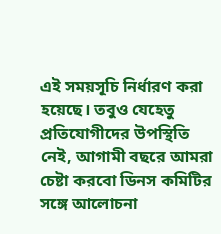এই সময়সূচি নির্ধারণ করা হয়েছে। তবুও যেহেতু প্রতিযোগীদের উপস্থিতি নেই, আগামী বছরে আমরা চেষ্টা করবো ডিনস কমিটির সঙ্গে আলোচনা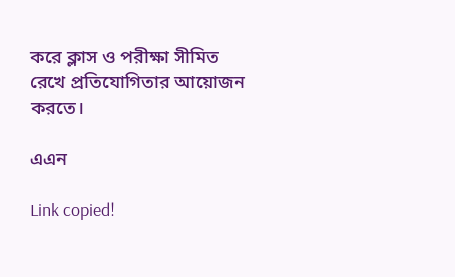করে ক্লাস ও পরীক্ষা সীমিত রেখে প্রতিযোগিতার আয়োজন করতে।

এএন

Link copied!